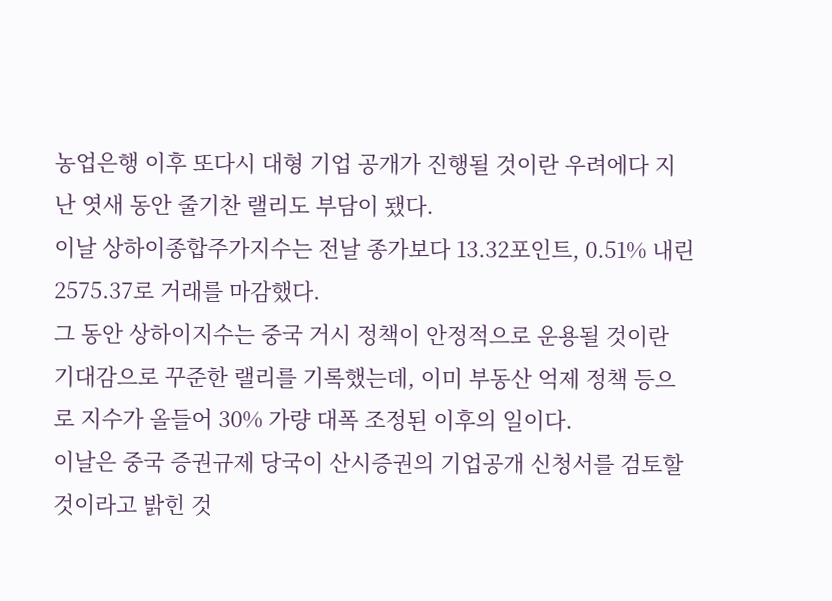농업은행 이후 또다시 대형 기업 공개가 진행될 것이란 우려에다 지난 엿새 동안 줄기찬 랠리도 부담이 됐다.
이날 상하이종합주가지수는 전날 종가보다 13.32포인트, 0.51% 내린 2575.37로 거래를 마감했다.
그 동안 상하이지수는 중국 거시 정책이 안정적으로 운용될 것이란 기대감으로 꾸준한 랠리를 기록했는데, 이미 부동산 억제 정책 등으로 지수가 올들어 30% 가량 대폭 조정된 이후의 일이다.
이날은 중국 증권규제 당국이 산시증권의 기업공개 신청서를 검토할 것이라고 밝힌 것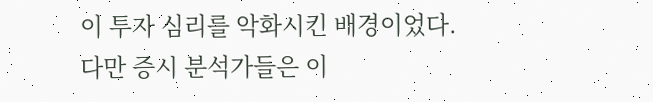이 투자 심리를 악화시킨 배경이었다.
다만 증시 분석가들은 이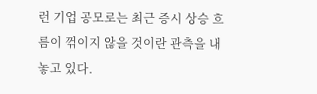런 기업 공모로는 최근 증시 상승 흐름이 꺾이지 않을 것이란 관측을 내놓고 있다.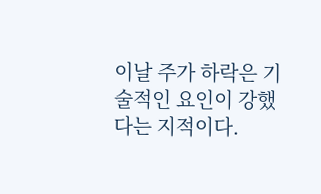이날 주가 하락은 기술적인 요인이 강했다는 지적이다.